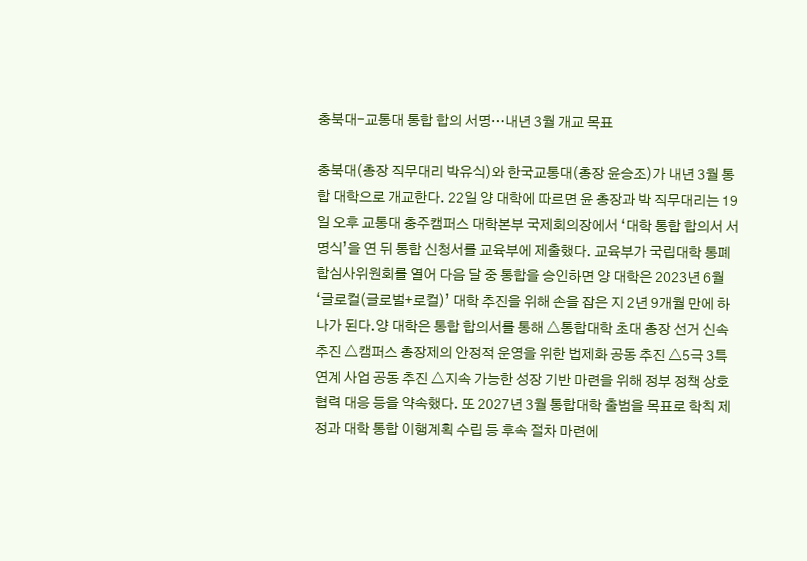충북대-교통대 통합 합의 서명…내년 3월 개교 목표

충북대(총장 직무대리 박유식)와 한국교통대(총장 윤승조)가 내년 3월 통합 대학으로 개교한다. 22일 양 대학에 따르면 윤 총장과 박 직무대리는 19일 오후 교통대 충주캠퍼스 대학본부 국제회의장에서 ‘대학 통합 합의서 서명식’을 연 뒤 통합 신청서를 교육부에 제출했다. 교육부가 국립대학 통폐합심사위원회를 열어 다음 달 중 통합을 승인하면 양 대학은 2023년 6월 ‘글로컬(글로벌+로컬)’ 대학 추진을 위해 손을 잡은 지 2년 9개월 만에 하나가 된다.양 대학은 통합 합의서를 통해 △통합대학 초대 총장 선거 신속 추진 △캠퍼스 총장제의 안정적 운영을 위한 법제화 공동 추진 △5극 3특 연계 사업 공동 추진 △지속 가능한 성장 기반 마련을 위해 정부 정책 상호 협력 대응 등을 약속했다. 또 2027년 3월 통합대학 출범을 목표로 학칙 제정과 대학 통합 이행계획 수립 등 후속 절차 마련에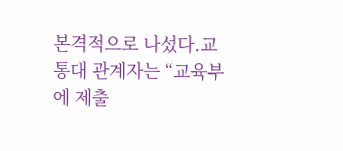본격적으로 나섰다.교통대 관계자는 “교육부에 제출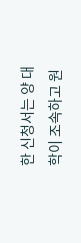한 신청서는 양 대학이 조속하고 원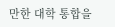만한 대학 통합을